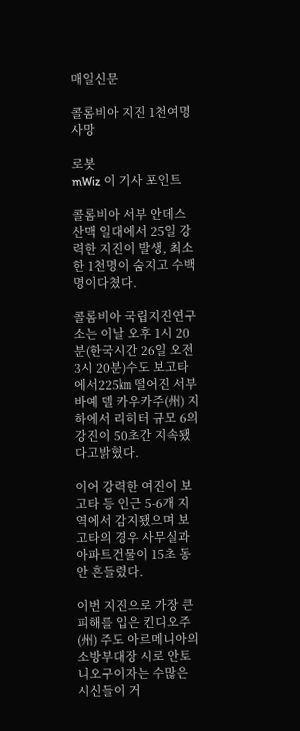매일신문

콜롬비아 지진 1천여명 사망

로봇
mWiz 이 기사 포인트

콜롬비아 서부 안데스 산맥 일대에서 25일 강력한 지진이 발생, 최소한 1천명이 숨지고 수백명이다쳤다.

콜롬비아 국립지진연구소는 이날 오후 1시 20분(한국시간 26일 오전 3시 20분)수도 보고타에서225㎞ 떨어진 서부 바예 델 카우카주(州) 지하에서 리히터 규모 6의 강진이 50초간 지속됐다고밝혔다.

이어 강력한 여진이 보고타 등 인근 5-6개 지역에서 감지됐으며 보고타의 경우 사무실과 아파트건물이 15초 동안 흔들렸다.

이번 지진으로 가장 큰 피해를 입은 킨디오주(州) 주도 아르메니아의 소방부대장 시로 안토니오구이자는 수많은 시신들이 거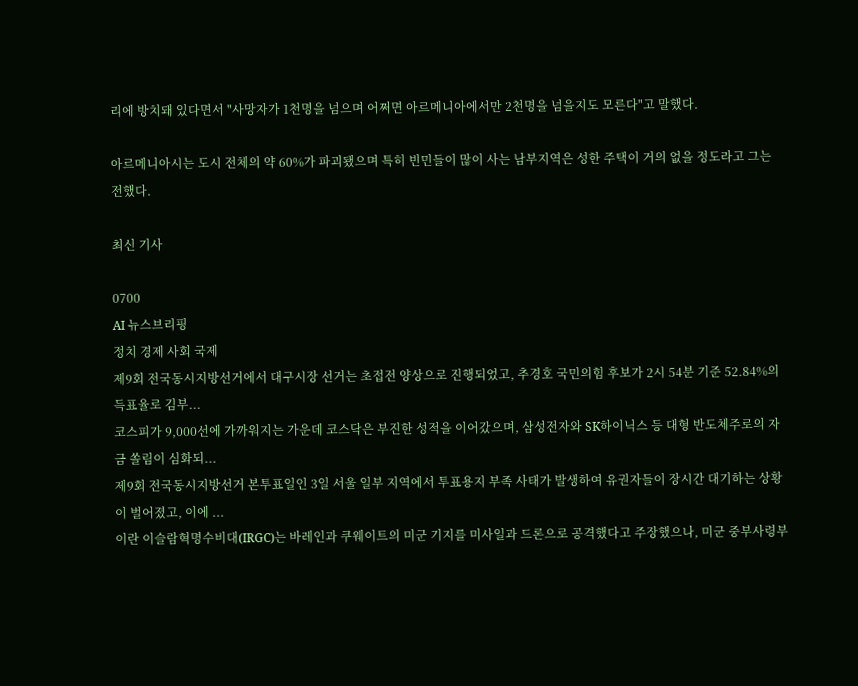리에 방치돼 있다면서 "사망자가 1천명을 넘으며 어쩌면 아르메니아에서만 2천명을 넘을지도 모른다"고 말했다.

아르메니아시는 도시 전체의 약 60%가 파괴됐으며 특히 빈민들이 많이 사는 남부지역은 성한 주택이 거의 없을 정도라고 그는 전했다.

최신 기사

0700
AI 뉴스브리핑
정치 경제 사회 국제
제9회 전국동시지방선거에서 대구시장 선거는 초접전 양상으로 진행되었고, 추경호 국민의힘 후보가 2시 54분 기준 52.84%의 득표율로 김부...
코스피가 9,000선에 가까워지는 가운데 코스닥은 부진한 성적을 이어갔으며, 삼성전자와 SK하이닉스 등 대형 반도체주로의 자금 쏠림이 심화되...
제9회 전국동시지방선거 본투표일인 3일 서울 일부 지역에서 투표용지 부족 사태가 발생하여 유권자들이 장시간 대기하는 상황이 벌어졌고, 이에 ...
이란 이슬람혁명수비대(IRGC)는 바레인과 쿠웨이트의 미군 기지를 미사일과 드론으로 공격했다고 주장했으나, 미군 중부사령부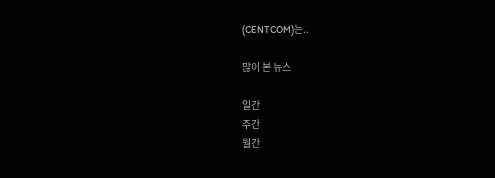(CENTCOM)는..

많이 본 뉴스

일간
주간
월간